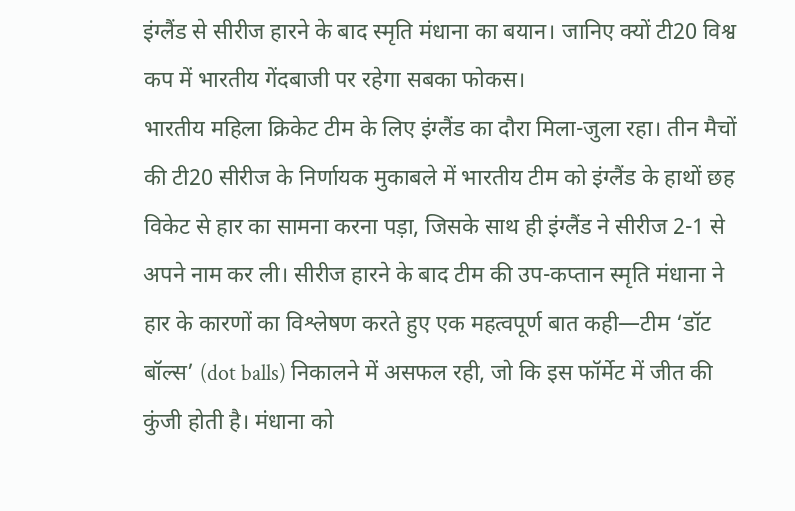इंग्लैंड से सीरीज हारने के बाद स्मृति मंधाना का बयान। जानिए क्यों टी20 विश्व कप में भारतीय गेंदबाजी पर रहेगा सबका फोकस।
भारतीय महिला क्रिकेट टीम के लिए इंग्लैंड का दौरा मिला-जुला रहा। तीन मैचों की टी20 सीरीज के निर्णायक मुकाबले में भारतीय टीम को इंग्लैंड के हाथों छह विकेट से हार का सामना करना पड़ा, जिसके साथ ही इंग्लैंड ने सीरीज 2-1 से अपने नाम कर ली। सीरीज हारने के बाद टीम की उप-कप्तान स्मृति मंधाना ने हार के कारणों का विश्लेषण करते हुए एक महत्वपूर्ण बात कही—टीम ‘डॉट बॉल्स’ (dot balls) निकालने में असफल रही, जो कि इस फॉर्मेट में जीत की कुंजी होती है। मंधाना को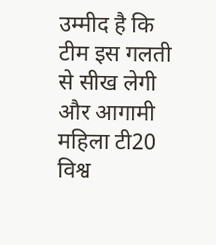उम्मीद है कि टीम इस गलती से सीख लेगी और आगामी महिला टी20 विश्व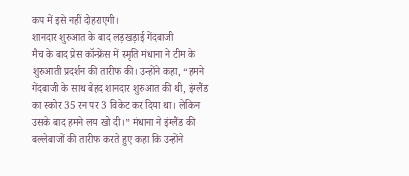कप में इसे नहीं दोहराएगी।
शानदार शुरुआत के बाद लड़खड़ाई गेंदबाजी
मैच के बाद प्रेस कॉन्फ्रेंस में स्मृति मंधाना ने टीम के शुरुआती प्रदर्शन की तारीफ की। उन्होंने कहा, “हमने गेंदबाजी के साथ बेहद शानदार शुरुआत की थी, इंग्लैंड का स्कोर 35 रन पर 3 विकेट कर दिया था। लेकिन उसके बाद हमने लय खो दी।” मंधाना ने इंग्लैंड की बल्लेबाजों की तारीफ करते हुए कहा कि उन्होंने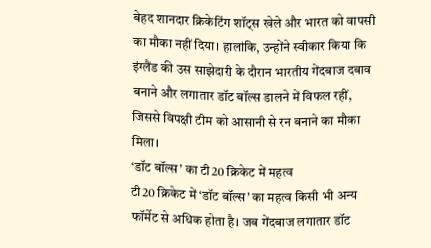बेहद शानदार क्रिकेटिंग शॉट्स खेले और भारत को वापसी का मौका नहीं दिया। हालांकि, उन्होंने स्वीकार किया कि इंग्लैंड की उस साझेदारी के दौरान भारतीय गेंदबाज दबाव बनाने और लगातार डॉट बॉल्स डालने में विफल रहीं, जिससे विपक्षी टीम को आसानी से रन बनाने का मौका मिला।
‘डॉट बॉल्स’ का टी20 क्रिकेट में महत्व
टी20 क्रिकेट में ‘डॉट बॉल्स’ का महत्व किसी भी अन्य फॉर्मेट से अधिक होता है। जब गेंदबाज लगातार डॉट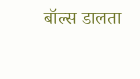बॉल्स डालता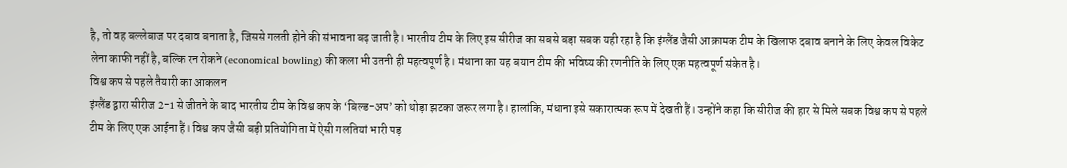है, तो वह बल्लेबाज पर दबाव बनाता है, जिससे गलती होने की संभावना बढ़ जाती है। भारतीय टीम के लिए इस सीरीज का सबसे बड़ा सबक यही रहा है कि इंग्लैंड जैसी आक्रामक टीम के खिलाफ दबाव बनाने के लिए केवल विकेट लेना काफी नहीं है, बल्कि रन रोकने (economical bowling) की कला भी उतनी ही महत्वपूर्ण है। मंधाना का यह बयान टीम की भविष्य की रणनीति के लिए एक महत्वपूर्ण संकेत है।
विश्व कप से पहले तैयारी का आकलन
इंग्लैंड द्वारा सीरीज 2-1 से जीतने के बाद भारतीय टीम के विश्व कप के ‘बिल्ड-अप’ को थोड़ा झटका जरूर लगा है। हालांकि, मंधाना इसे सकारात्मक रूप में देखती हैं। उन्होंने कहा कि सीरीज की हार से मिले सबक विश्व कप से पहले टीम के लिए एक आईना हैं। विश्व कप जैसी बड़ी प्रतियोगिता में ऐसी गलतियां भारी पड़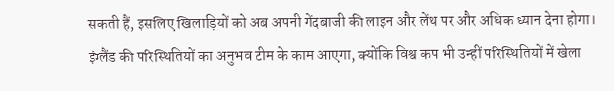सकती हैं, इसलिए खिलाड़ियों को अब अपनी गेंदबाजी की लाइन और लेंथ पर और अधिक ध्यान देना होगा। इंग्लैंड की परिस्थितियों का अनुभव टीम के काम आएगा, क्योंकि विश्व कप भी उन्हीं परिस्थितियों में खेला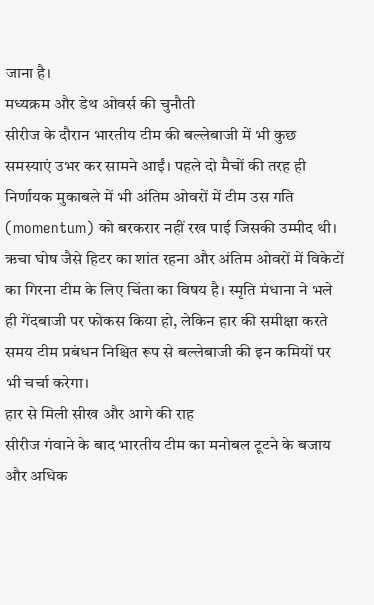जाना है।
मध्यक्रम और डेथ ओवर्स की चुनौती
सीरीज के दौरान भारतीय टीम की बल्लेबाजी में भी कुछ समस्याएं उभर कर सामने आईं। पहले दो मैचों की तरह ही निर्णायक मुकाबले में भी अंतिम ओवरों में टीम उस गति (momentum) को बरकरार नहीं रख पाई जिसकी उम्मीद थी। ऋचा घोष जैसे हिटर का शांत रहना और अंतिम ओवरों में विकेटों का गिरना टीम के लिए चिंता का विषय है। स्मृति मंधाना ने भले ही गेंदबाजी पर फोकस किया हो, लेकिन हार की समीक्षा करते समय टीम प्रबंधन निश्चित रूप से बल्लेबाजी की इन कमियों पर भी चर्चा करेगा।
हार से मिली सीख और आगे की राह
सीरीज गंवाने के बाद भारतीय टीम का मनोबल टूटने के बजाय और अधिक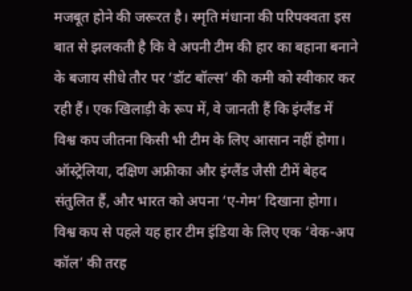मजबूत होने की जरूरत है। स्मृति मंधाना की परिपक्वता इस बात से झलकती है कि वे अपनी टीम की हार का बहाना बनाने के बजाय सीधे तौर पर ‘डॉट बॉल्स’ की कमी को स्वीकार कर रही हैं। एक खिलाड़ी के रूप में, वे जानती हैं कि इंग्लैंड में विश्व कप जीतना किसी भी टीम के लिए आसान नहीं होगा। ऑस्ट्रेलिया, दक्षिण अफ्रीका और इंग्लैंड जैसी टीमें बेहद संतुलित हैं, और भारत को अपना ‘ए-गेम’ दिखाना होगा।
विश्व कप से पहले यह हार टीम इंडिया के लिए एक ‘वेक-अप कॉल’ की तरह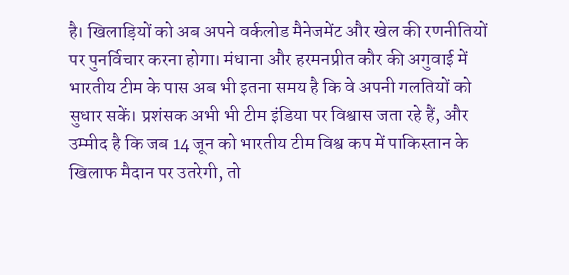है। खिलाड़ियों को अब अपने वर्कलोड मैनेजमेंट और खेल की रणनीतियों पर पुनर्विचार करना होगा। मंधाना और हरमनप्रीत कौर की अगुवाई में भारतीय टीम के पास अब भी इतना समय है कि वे अपनी गलतियों को सुधार सकें। प्रशंसक अभी भी टीम इंडिया पर विश्वास जता रहे हैं, और उम्मीद है कि जब 14 जून को भारतीय टीम विश्व कप में पाकिस्तान के खिलाफ मैदान पर उतरेगी, तो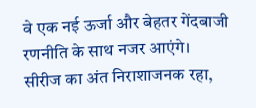वे एक नई ऊर्जा और बेहतर गेंदबाजी रणनीति के साथ नजर आएंगे।
सीरीज का अंत निराशाजनक रहा,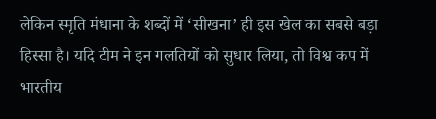लेकिन स्मृति मंधाना के शब्दों में ‘सीखना’ ही इस खेल का सबसे बड़ा हिस्सा है। यदि टीम ने इन गलतियों को सुधार लिया, तो विश्व कप में भारतीय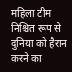महिला टीम निश्चित रूप से दुनिया को हैरान करने का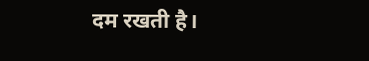दम रखती है।